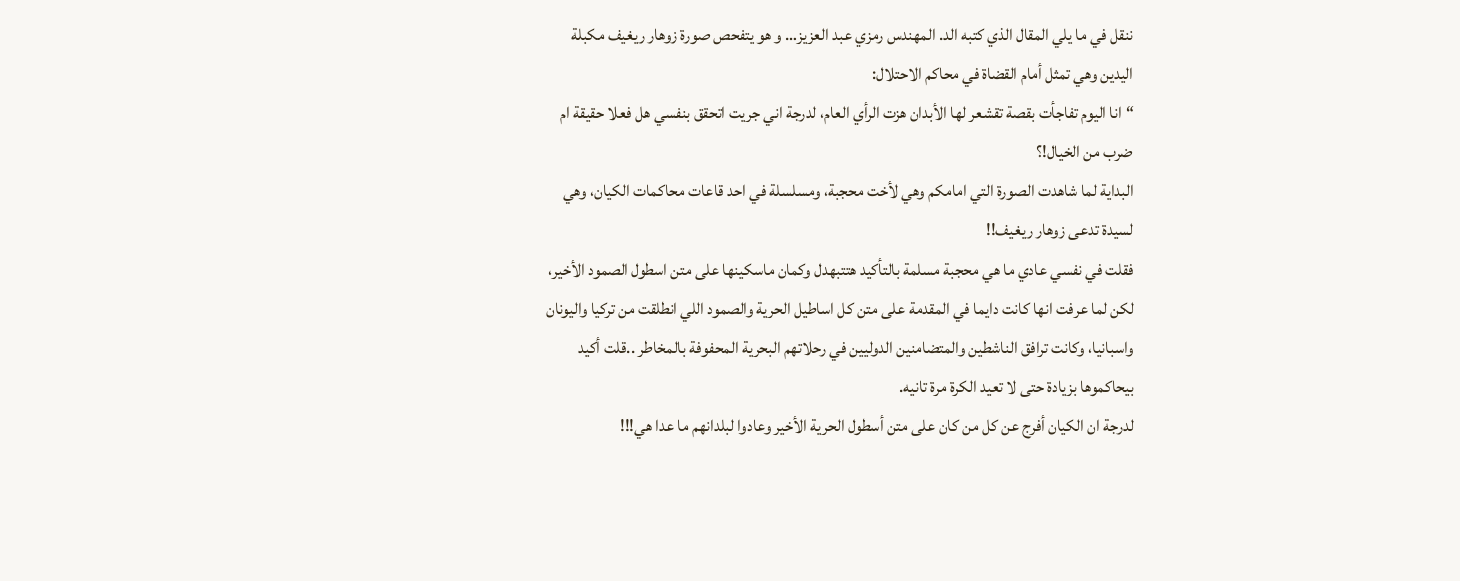ننقل في ما يلي المقال الذي كتبه الد. المهندس رمزي عبد العزيز… و هو يتفحص صورة زوهار ريغيف مكبلة اليدين وهي تمثل أمام القضاة في محاكم الاحتلال:
“انا اليوم تفاجأت بقصة تقشعر لها الأبدان هزت الرأي العام، لدرجة اني جريت اتحقق بنفسي هل فعلا حقيقة ام ضرب من الخيال!؟
البداية لما شاهدت الصورة التي امامكم وهي لأخت محجبة، ومسلسلة في احد قاعات محاكمات الكيان، وهي لسيدة تدعى زوهار ريغيف!!
فقلت في نفسي عادي ما هي محجبة مسلمة بالتأكيد هتتبهدل وكمان ماسكينها على متن اسطول الصمود الأخير، لكن لما عرفت انها كانت دايما في المقدمة على متن كل اساطيل الحرية والصمود اللي انطلقت من تركيا واليونان واسبانيا، وكانت ترافق الناشطين والمتضامنين الدوليين في رحلاتهم البحرية المحفوفة بالمخاطر ..قلت أكيد بيحاكموها بزيادة حتى لا تعيد الكرة مرة تانيه.
لدرجة ان الكيان أفرج عن كل من كان على متن أسطول الحرية الأخير وعادوا لبلدانهم ما عدا هي!!!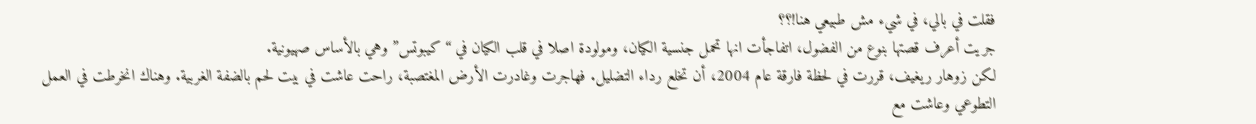فقلت في بالي، في شيء مش طبيعي هنا!؟؟
جريت أعرف قصتها بنوع من الفضول، اتفاجأت انها تحمل جنسية الكيان، ومولودة اصلا في قلب الكيان في “كيبوتس” وهي بالأساس صهيونية.
لكن زوهار ريغيف، قررت في لحظة فارقة عام 2004، أن تخلع رداء التضليل. فهاجرت وغادرت الأرض المغتصبة، راحت عاشت في بيت لحم بالضفة الغربية. وهناك انخرطت في العمل التطوعي وعاشت مع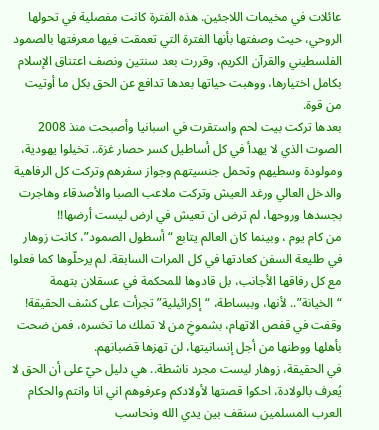عائلات في مخيمات اللاجئين. هذه الفترة كانت مفصلية في تحولها الروحي، حيث وصفتها بأنها الفترة التي تعمقت فيها معرفتها بالصمود الفلسطيني والقرآن الكريم، وقررت بعد سنتين ونصف اعتناق الإسلام بكامل اختيارها، ووهبت حياتها بعدها تدافع عن الحق بكل ما أوتيت من قوة.
بعدها تركت بيت لحم واستقرت في اسبانيا وأصبحت منذ 2008 الصوت الذي لا يهدأ في كل أساطيل كسر حصار غزة.. تخيلوا يهودية، ومولودة وسطيهم وتحمل جنسيتهم وجواز سفرهم وتركت كل الرفاهية والدخل العالي ورغد العيش وتركت ملاعب الصبا والأصدقاء وهاجرت بجسدها وروحها، لم ترض ان تعيش في ارض ليست أرضها!!
من كام يوم ، وبينما كان العالم يتابع “أسطول الصمود”، كانت زوهار في طليعة السفن كعادتها في كل المرات السابقة. لم يرحلّوها كما فعلوا مع كل رفاقها الأجانب، بل قادوها للمحكمة في عسقلان بتهمة “الخيانة”.. لأنها، وببساطة، “إSرائيلية” تجرأت على كشف الحقيقة!
وقفت في قفص الاتهام، بشموخِ من لا تملك ما تخسره، فمن ضحت بأهلها ووطنها من أجل إنسانيتها، لن تهزها قضبانهم.
في الحقيقة، زوهار ليست مجرد ناشطة.. هي دليل حيّ على أن الحق لا يُعرف بالولادة، احكوا قصتها لأولادكم وعرفوهم اني انا وانتم والحكام العرب المسلمين سنقف بين يدي الله ونحاسب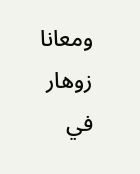ومعانا زوهار في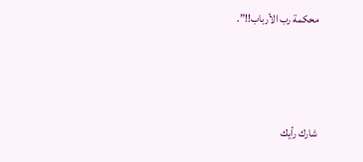محكمة رب الأرباب!!”.



شارك رأيك